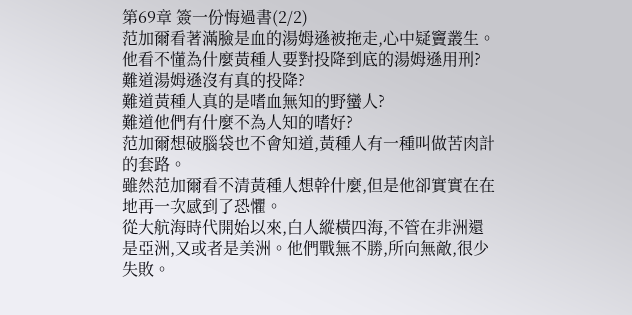第69章 簽一份悔過書(2/2)
范加爾看著滿臉是血的湯姆遜被拖走,心中疑竇叢生。
他看不懂為什麼黃種人要對投降到底的湯姆遜用刑?
難道湯姆遜沒有真的投降?
難道黃種人真的是嗜血無知的野蠻人?
難道他們有什麼不為人知的嗜好?
范加爾想破腦袋也不會知道,黃種人有一種叫做苦肉計的套路。
雖然范加爾看不清黃種人想幹什麼,但是他卻實實在在地再一次感到了恐懼。
從大航海時代開始以來,白人縱橫四海,不管在非洲還是亞洲,又或者是美洲。他們戰無不勝,所向無敵,很少失敗。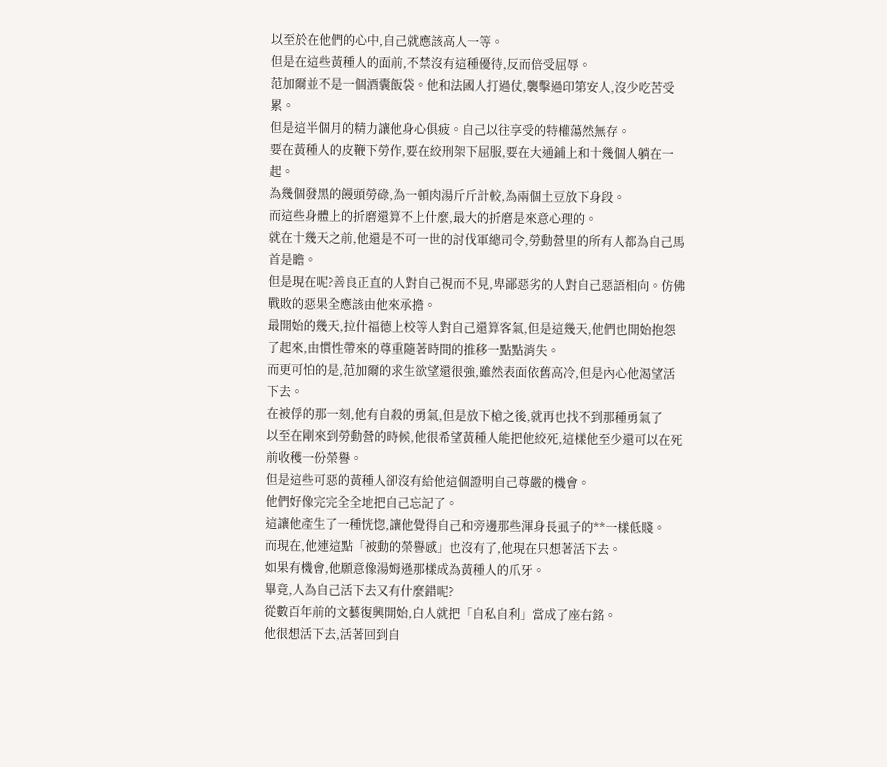以至於在他們的心中,自己就應該高人一等。
但是在這些黃種人的面前,不禁沒有這種優待,反而倍受屈辱。
范加爾並不是一個酒囊飯袋。他和法國人打過仗,襲擊過印第安人,沒少吃苦受累。
但是這半個月的精力讓他身心俱疲。自己以往享受的特權蕩然無存。
要在黃種人的皮鞭下勞作,要在絞刑架下屈服,要在大通鋪上和十幾個人躺在一起。
為幾個發黑的饅頭勞碌,為一頓肉湯斤斤計較,為兩個土豆放下身段。
而這些身體上的折磨還算不上什麼,最大的折磨是來意心理的。
就在十幾天之前,他還是不可一世的討伐軍總司令,勞動營里的所有人都為自己馬首是瞻。
但是現在呢?善良正直的人對自己視而不見,卑鄙惡劣的人對自己惡語相向。仿佛戰敗的惡果全應該由他來承擔。
最開始的幾天,拉什福德上校等人對自己還算客氣,但是這幾天,他們也開始抱怨了起來,由慣性帶來的尊重隨著時間的推移一點點消失。
而更可怕的是,范加爾的求生欲望還很強,雖然表面依舊高冷,但是內心他渴望活下去。
在被俘的那一刻,他有自殺的勇氣,但是放下槍之後,就再也找不到那種勇氣了
以至在剛來到勞動營的時候,他很希望黃種人能把他絞死,這樣他至少還可以在死前收穫一份榮譽。
但是這些可惡的黃種人卻沒有給他這個證明自己尊嚴的機會。
他們好像完完全全地把自己忘記了。
這讓他產生了一種恍惚,讓他覺得自己和旁邊那些渾身長虱子的**一樣低賤。
而現在,他連這點「被動的榮譽感」也沒有了,他現在只想著活下去。
如果有機會,他願意像湯姆遜那樣成為黃種人的爪牙。
畢竟,人為自己活下去又有什麼錯呢?
從數百年前的文藝復興開始,白人就把「自私自利」當成了座右銘。
他很想活下去,活著回到自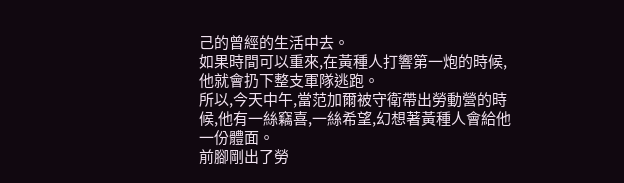己的曾經的生活中去。
如果時間可以重來,在黃種人打響第一炮的時候,他就會扔下整支軍隊逃跑。
所以,今天中午,當范加爾被守衛帶出勞動營的時候,他有一絲竊喜,一絲希望,幻想著黃種人會給他一份體面。
前腳剛出了勞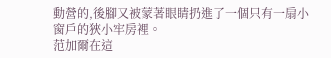動營的,後腳又被蒙著眼睛扔進了一個只有一扇小窗戶的狹小牢房裡。
范加爾在這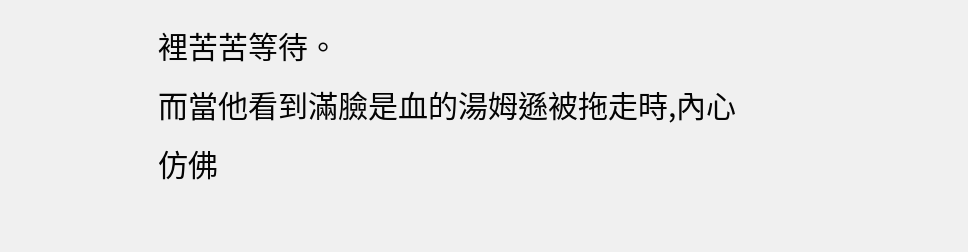裡苦苦等待。
而當他看到滿臉是血的湯姆遜被拖走時,內心仿佛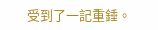受到了一記重錘。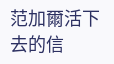范加爾活下去的信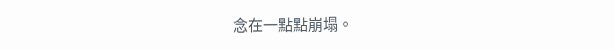念在一點點崩塌。